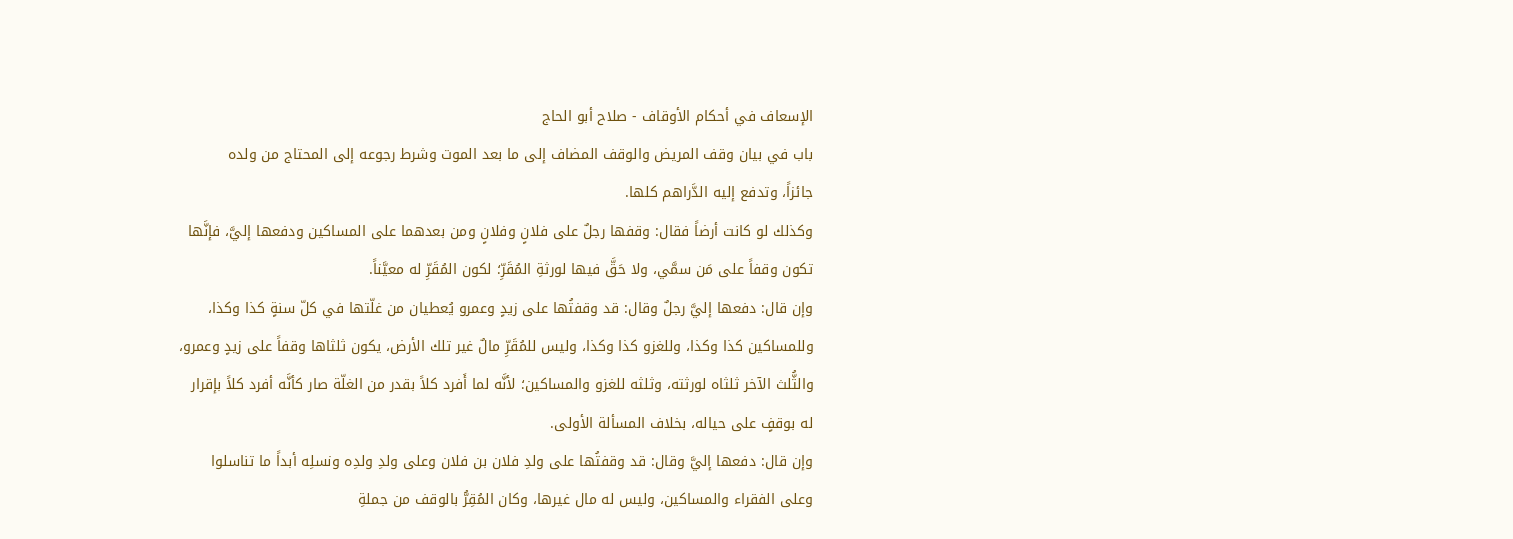الإسعاف في أحكام الأوقاف - صلاح أبو الحاج
باب في بيان وقف المريض والوقف المضاف إلى ما بعد الموت وشرط رجوعه إلى المحتاج من ولده
جائزاً، وتدفع إليه الدَّراهم كلها.
وكذلك لو كانت أرضاً فقال: وقفها رجلٌ على فلانٍ وفلانٍ ومن بعدهما على المساكين ودفعها إليَّ، فإنَّها تكون وقفاً على مَن سمَّي، ولا حَقَّ فيها لورثةِ المُقَرِّ؛ لكون المُقَرِّ له معيَّناً.
وإن قال: دفعها إليَّ رجلٌ وقال: قد وقفتُها على زيدٍ وعمرو يُعطيان من غلّتها في كلّ سنةٍ كذا وكذا، وللمساكين كذا وكذا، وللغزو كذا وكذا، وليس للمُقَرِّ مالٌ غير تلك الأرض، يكون ثلثاها وقفاً على زيدٍ وعمرو، والثُّلث الآخر ثلثاه لورثته، وثلثه للغزو والمساكين؛ لأنَّه لما أَفرد كلاً بقدر من الغلّة صار كأنَّه أفرد كلاً بإقرار له بوقفٍ على حياله، بخلاف المسألة الأولى.
وإن قال: دفعها إليَّ وقال: قد وقفتُها على ولدِ فلان بن فلان وعلى ولدِ ولدِه ونسلِه أبداً ما تناسلوا وعلى الفقراء والمساكين، وليس له مال غيرها، وكان المُقِرُّ بالوقف من جملةِ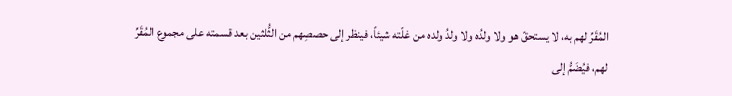المُقَرِّ لهم به، لا يستحقّ هو ولا ولدُه ولا ولدُ ولده من غلّته شيئاً، فينظر إلى حصصِهم من الثُّلثين بعد قسمته على مجموع المُقَرِّ لهم، فيُضَمُّ إلى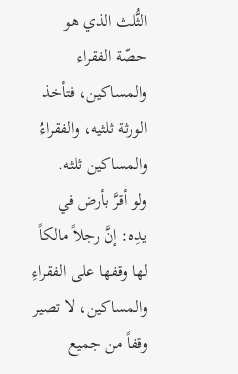الثُّلث الذي هو حصّة الفقراء والمساكين، فتأخذ الورثة ثلثيه، والفقراءُ والمساكين ثلثه.
ولو أقرَّ بأرض في يدِه: إنَّ رجلاً مالكاً لها وقفها على الفقراءِ والمساكين، لا تصير وقفاً من جميع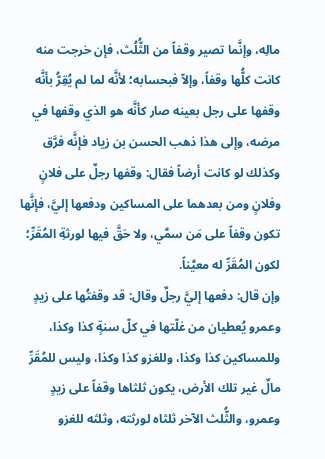مالِه، وإنَّما تصير وقفاً من الثُّلُث، فإن خرجت منه كانت كلُّها وقفاً، وإلاّ فبحسابه؛ لأنَّه لما لم يُقِرُّ بأنَّه وقفها على رجل بعينه صار كأنَّه هو الذي وقفها في مرضه، وإلى هذا ذهب الحسن بن زياد فإنَّه فرَّق
وكذلك لو كانت أرضاً فقال: وقفها رجلٌ على فلانٍ وفلانٍ ومن بعدهما على المساكين ودفعها إليَّ، فإنَّها تكون وقفاً على مَن سمَّي، ولا حَقَّ فيها لورثةِ المُقَرِّ؛ لكون المُقَرِّ له معيَّناً.
وإن قال: دفعها إليَّ رجلٌ وقال: قد وقفتُها على زيدٍ وعمرو يُعطيان من غلّتها في كلّ سنةٍ كذا وكذا، وللمساكين كذا وكذا، وللغزو كذا وكذا، وليس للمُقَرِّ مالٌ غير تلك الأرض، يكون ثلثاها وقفاً على زيدٍ وعمرو، والثُّلث الآخر ثلثاه لورثته، وثلثه للغزو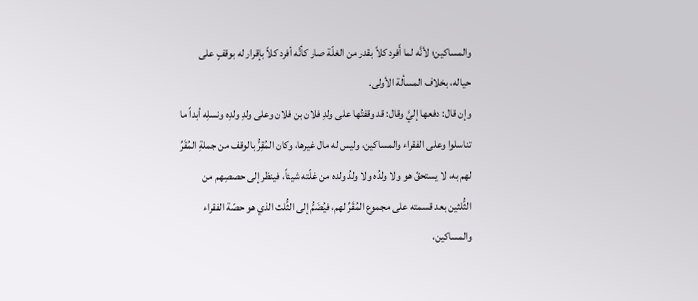والمساكين؛ لأنَّه لما أَفرد كلاً بقدر من الغلّة صار كأنَّه أفرد كلاً بإقرار له بوقفٍ على حياله، بخلاف المسألة الأولى.
وإن قال: دفعها إليَّ وقال: قد وقفتُها على ولدِ فلان بن فلان وعلى ولدِ ولدِه ونسلِه أبداً ما تناسلوا وعلى الفقراء والمساكين، وليس له مال غيرها، وكان المُقِرُّ بالوقف من جملةِ المُقَرِّ لهم به، لا يستحقّ هو ولا ولدُه ولا ولدُ ولده من غلّته شيئاً، فينظر إلى حصصِهم من الثُّلثين بعد قسمته على مجموع المُقَرِّ لهم، فيُضَمُّ إلى الثُّلث الذي هو حصّة الفقراء والمساكين،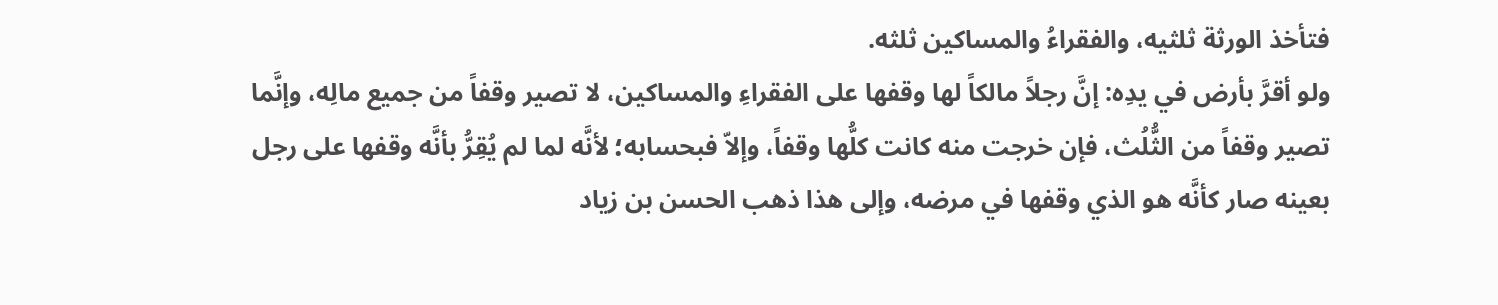فتأخذ الورثة ثلثيه، والفقراءُ والمساكين ثلثه.
ولو أقرَّ بأرض في يدِه: إنَّ رجلاً مالكاً لها وقفها على الفقراءِ والمساكين، لا تصير وقفاً من جميع مالِه، وإنَّما تصير وقفاً من الثُّلُث، فإن خرجت منه كانت كلُّها وقفاً، وإلاّ فبحسابه؛ لأنَّه لما لم يُقِرُّ بأنَّه وقفها على رجل بعينه صار كأنَّه هو الذي وقفها في مرضه، وإلى هذا ذهب الحسن بن زياد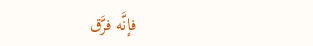فإنَّه فرَّق